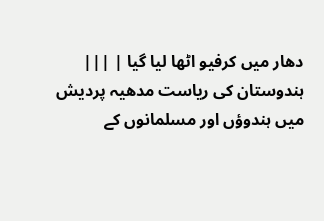دھار میں کرفیو اٹھا لیا گیا | |||
ہندوستان کی ریاست مدھیہ پردیش میں ہندوؤں اور مسلمانوں کے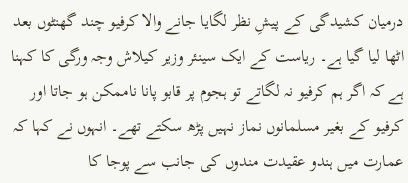درمیان کشیدگی کے پیشِ نظر لگایا جانے والا کرفیو چند گھنٹوں بعد اٹھا لیا گیا ہے۔ ریاست کے ایک سینئر وزیر کیلاش وجہ ورگی کا کہنا ہے کہ اگر ہم کرفیو نہ لگاتے تو ہجوم پر قابو پانا ناممکن ہو جاتا اور کرفیو کے بغیر مسلمانوں نماز نہیں پڑھ سکتے تھے۔ انہوں نے کہا کہ عمارت میں ہندو عقیدت مندوں کی جانب سے پوجا کا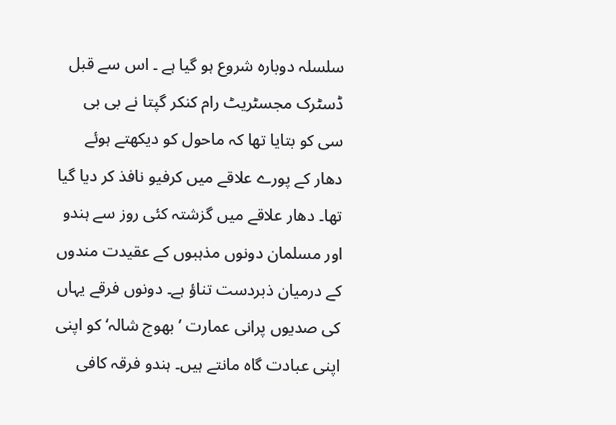سلسلہ دوبارہ شروع ہو گیا ہے ۔ اس سے قبل ڈسٹرک مجسٹریٹ رام کنکر گپتا نے بی بی سی کو بتایا تھا کہ ماحول کو دیکھتے ہوئے دھار کے پورے علاقے میں کرفیو نافذ کر دیا گیا تھا۔ دھار علاقے میں گزشتہ کئی روز سے ہندو اور مسلمان دونوں مذہبوں کے عقیدت مندوں کے درمیان ذبردست تناؤ ہے۔ دونوں فرقے یہاں کی صدیوں پرانی عمارت ’بھوج شالہ‘ کو اپنی اپنی عبادت گاہ مانتے ہیں۔ ہندو فرقہ کافی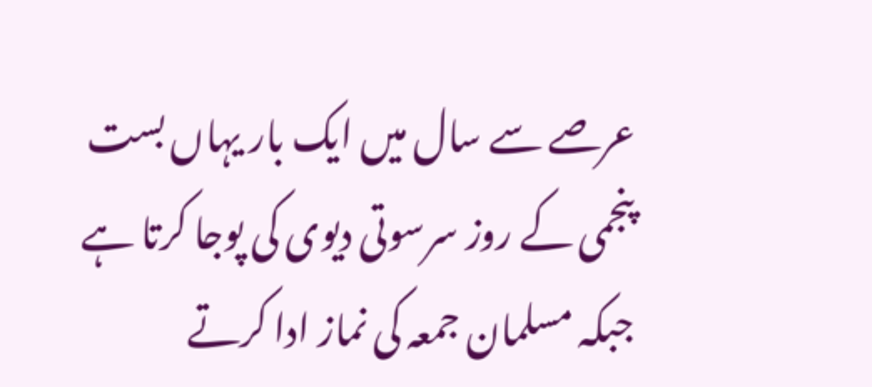عرصے سے سال میں ایک بار یہاں بست پنجمی کے روز سرسوتی دیوی کی پوجا کرتا ہے جبکہ مسلمان جمعہ کی نماز ادا کرتے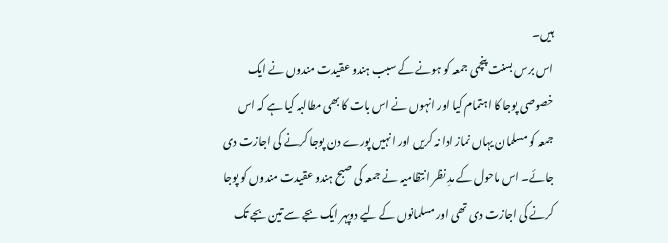ہيں۔
اس برس بسنت پنچمی جمعہ کو ہونے کے سبب ہندو عقیدت مندوں نے ایک خصوصی پوجا کا اہتمام کیا اور انہوں نے اس بات کا بھی مطالبہ کیا ہے کہ اس جمعہ کو مسلمان یہاں نماز ادا نہ کریں اور انہیں پورے دن پوجا کرنے کی اجازت دی جائے۔ اس ماحول کے مدِ نظر انتظامیہ نے جمعہ کی صبح ہندو عقیدت مندوں کو پوجا کرنے کی اجازت دی تھی اور مسلمانوں کے لیے دوپہر ایک بجے سے تین بجے تک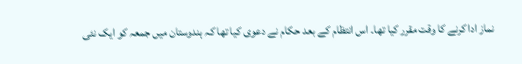نماز ادا کرنے کا وقت مقرر کیا تھا۔ اس انتظام کے بعد حکام نے دعوی کیا تھا کہ ہندوستان میں جمعہ کو ایک نئی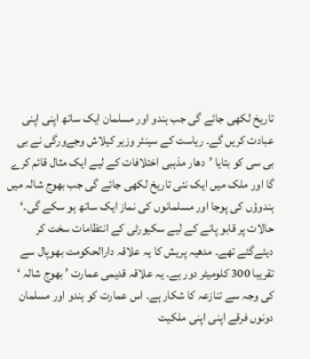تاریخ لکھی جائے گی جب ہندو اور مسلمان ایک ساتھ اپنی اپنی عبادت کريں گے۔ ریاست کے سینئر وزير کیلاش وجےورگی نے بی بی سی کو بتایا ’دھار مذہبی اختلافات کے لیے ایک مثال قائم کرے گا اور ملک میں ایک نئی تاریخ لکھی جائے گی جب بھوج شالہ میں ہندوؤں کی پوجا اور مسلمانوں کی نماز ایک ساتھ ہو سکے گی۔‘ حالات پر قابو پانے کے لیے سکیورٹی کے انتظامات سخت کر دیئےگئے تھے۔ مدھیہ پریش کا یہ علاقہ دارالحکومت بھوپال سے تقریبا 300 کلومیٹر دور ہے۔ یہ علاقہ قدیمی عمارت ’ بھوج شالہ ‘ کی وجہ سے تنازعہ کا شکار ہے۔ اس عمارت کو ہندو اور مسلمان دونوں فرقے اپنی اپنی ملکیت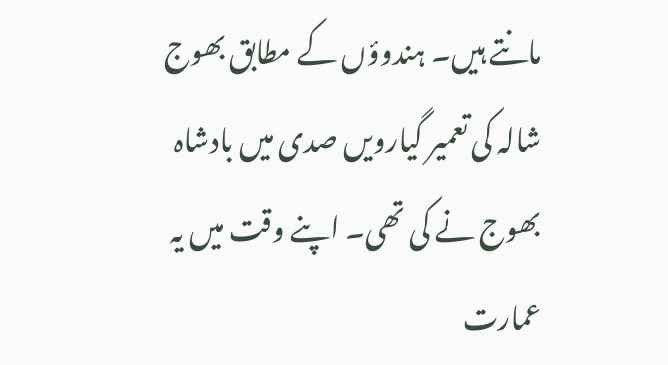مانتے ہیں۔ ہندوؤں کے مطابق بھوج شالہ کی تعمیر گیارویں صدی میں بادشاہ بھوج نے کی تھی۔ اپنے وقت میں یہ عمارت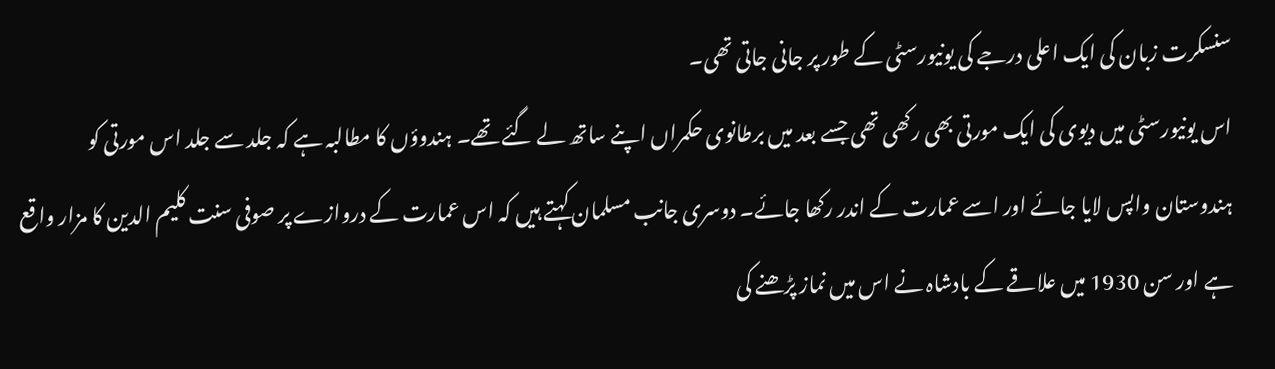سنسکرت زبان کی ایک اعلی درجے کی یونیورسٹی کے طور پر جانی جاتی تھی۔
اس یونیورسٹی میں دیوی کی ایک مورتی بھی رکھی تھی جسے بعد میں برطانوی حکمراں اپنے ساتھ لے گئے تھے۔ ہندوؤں کا مطالبہ ہے کہ جلد سے جلد اس مورتی کو ہندوستان واپس لایا جائے اور اسے عمارت کے اندر رکھا جائے۔ دوسری جانب مسلمان کہتے ہیں کہ اس عمارت کے دروازے پر صوفی سنت کلیم الدین کا مزار واقع ہے اور سن 1930 میں علاقے کے بادشاہ نے اس میں نماز پڑھنے کی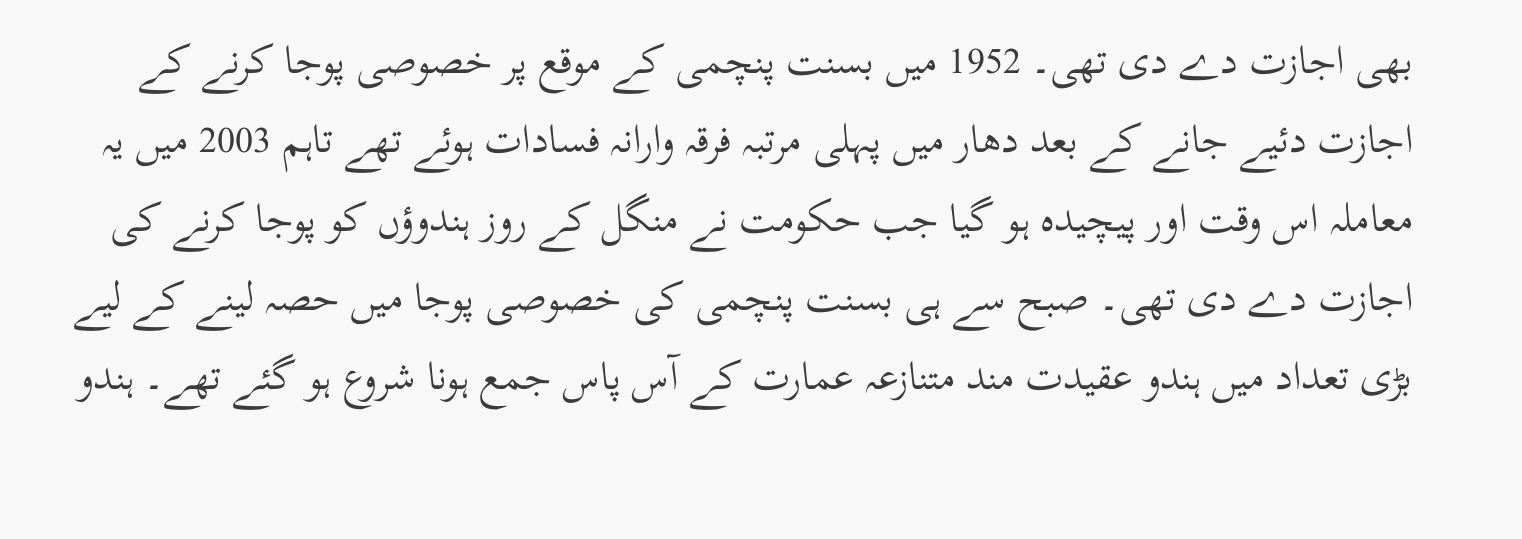بھی اجازت دے دی تھی۔ 1952 میں بسنت پنچمی کے موقع پر خصوصی پوجا کرنے کے اجازت دئیے جانے کے بعد دھار میں پہلی مرتبہ فرقہ وارانہ فسادات ہوئے تھے تاہم 2003 میں یہ معاملہ اس وقت اور پیچیدہ ہو گیا جب حکومت نے منگل کے روز ہندوؤں کو پوجا کرنے کی اجازت دے دی تھی۔ صبح سے ہی بسنت پنچمی کی خصوصی پوجا میں حصہ لینے کے لیے بڑی تعداد میں ہندو عقیدت مند متنازعہ عمارت کے آس پاس جمع ہونا شروع ہو گئے تھے۔ ہندو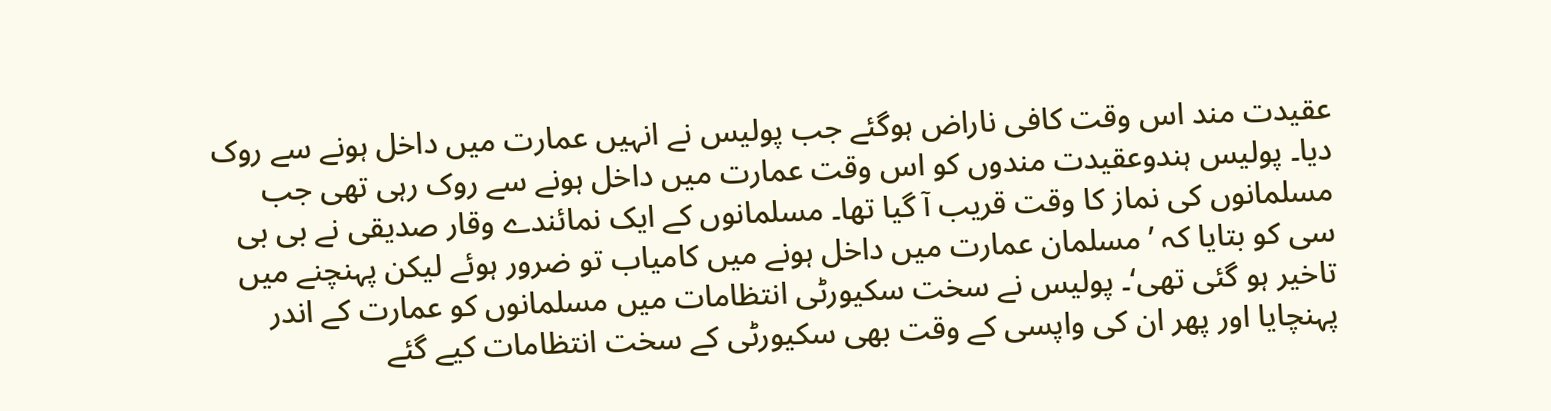عقیدت مند اس وقت کافی ناراض ہوگئے جب پولیس نے انہیں عمارت میں داخل ہونے سے روک دیا۔ پولیس ہندوعقیدت مندوں کو اس وقت عمارت میں داخل ہونے سے روک رہی تھی جب مسلمانوں کی نماز کا وقت قریب آ گیا تھا۔ مسلمانوں کے ایک نمائندے وقار صدیقی نے بی بی سی کو بتایا کہ ’مسلمان عمارت میں داخل ہونے میں کامیاب تو ضرور ہوئے لیکن پہنچنے میں تاخیر ہو گئی تھی‘۔ پولیس نے سخت سکیورٹی انتظامات میں مسلمانوں کو عمارت کے اندر پہنچایا اور پھر ان کی واپسی کے وقت بھی سکیورٹی کے سخت انتظامات کیے گئے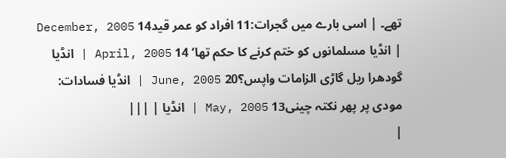تھے۔ | اسی بارے میں گجرات:11 افراد کو عمر قید14 December, 2005 | انڈیا مسلمانوں کو ختم کرنے کا حکم تھا‘ 14 April, 2005 | انڈیا گودھرا ریل گاڑی الزامات واپس؟20 June, 2005 | انڈیا فسادات: مودی پر پھر نکتہ چینی13 May, 2005 | انڈیا | |||
|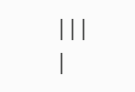|||
|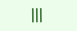|||